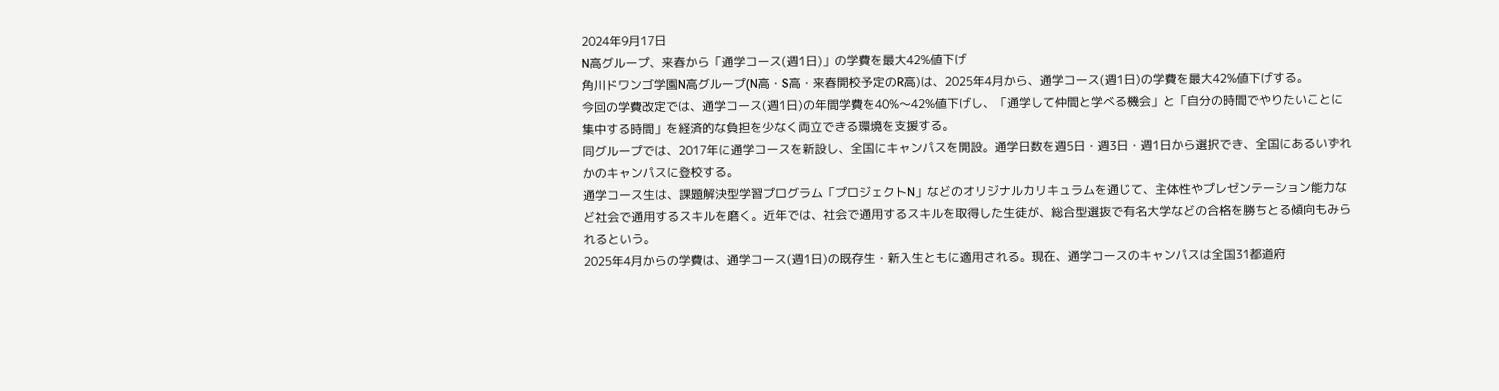2024年9月17日
N高グループ、来春から「通学コース(週1日)」の学費を最大42%値下げ
角川ドワンゴ学園N高グループ(N高・S高・来春開校予定のR高)は、2025年4月から、通学コース(週1日)の学費を最大42%値下げする。
今回の学費改定では、通学コース(週1日)の年間学費を40%〜42%値下げし、「通学して仲間と学べる機会」と「自分の時間でやりたいことに集中する時間」を経済的な負担を少なく両立できる環境を支援する。
同グループでは、2017年に通学コースを新設し、全国にキャンパスを開設。通学日数を週5日・週3日・週1日から選択でき、全国にあるいずれかのキャンパスに登校する。
通学コース生は、課題解決型学習プログラム「プロジェクトN」などのオリジナルカリキュラムを通じて、主体性やプレゼンテーション能力など社会で通用するスキルを磨く。近年では、社会で通用するスキルを取得した生徒が、総合型選抜で有名大学などの合格を勝ちとる傾向もみられるという。
2025年4月からの学費は、通学コース(週1日)の既存生・新入生ともに適用される。現在、通学コースのキャンパスは全国31都道府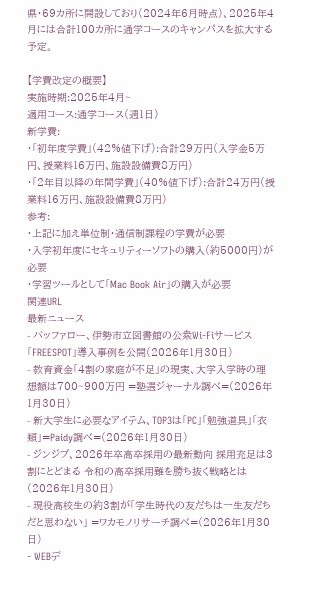県・69カ所に開設しており(2024年6月時点)、2025年4月には合計100カ所に通学コースのキャンパスを拡大する予定。

【学費改定の概要】
実施時期:2025年4月~
適用コース:通学コース(週1日)
新学費:
・「初年度学費」(42%値下げ):合計29万円(入学金5万円、授業料16万円、施設設備費8万円)
・「2年目以降の年間学費」(40%値下げ):合計24万円(授業料16万円、施設設備費8万円)
参考:
・上記に加え単位制・通信制課程の学費が必要
・入学初年度にセキュリティーソフトの購入(約5000円)が必要
・学習ツールとして「Mac Book Air」の購入が必要
関連URL
最新ニュース
- バッファロー、伊勢市立図書館の公衆Wi-Fiサービス「FREESPOT」導入事例を公開(2026年1月30日)
- 教育資金「4割の家庭が不足」の現実、大学入学時の理想額は700~900万円 =塾選ジャーナル調べ=(2026年1月30日)
- 新大学生に必要なアイテム、TOP3は「PC」「勉強道具」「衣類」=Paidy調べ=(2026年1月30日)
- ジンジブ、2026年卒高卒採用の最新動向 採用充足は3割にとどまる 令和の高卒採用難を勝ち抜く戦略とは(2026年1月30日)
- 現役高校生の約3割が「学生時代の友だちは一生友だちだと思わない」 =ワカモノリサーチ調べ=(2026年1月30日)
- WEBデ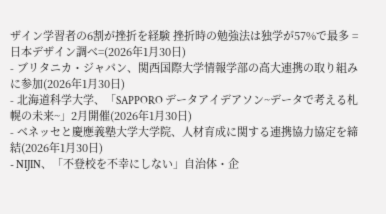ザイン学習者の6割が挫折を経験 挫折時の勉強法は独学が57%で最多 =日本デザイン調べ=(2026年1月30日)
- ブリタニカ・ジャパン、関西国際大学情報学部の高大連携の取り組みに参加(2026年1月30日)
- 北海道科学大学、「SAPPORO データアイデアソン~データで考える札幌の未来~」2月開催(2026年1月30日)
- ベネッセと慶應義塾大学大学院、人材育成に関する連携協力協定を締結(2026年1月30日)
- NIJIN、「不登校を不幸にしない」自治体・企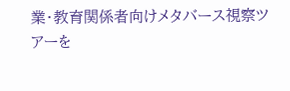業・教育関係者向けメタバース視察ツアーを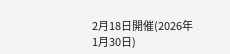2月18日開催(2026年1月30日)